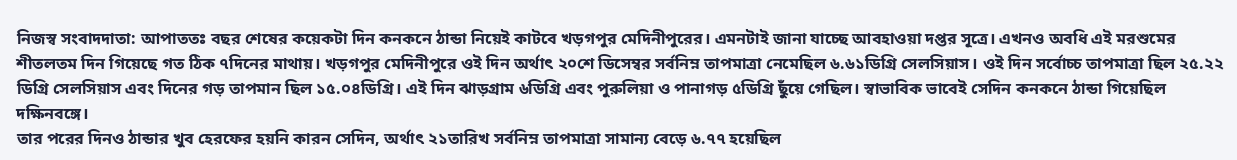নিজস্ব সংবাদদাতা: আপাততঃ বছর শেষের কয়েকটা দিন কনকনে ঠান্ডা নিয়েই কাটবে খড়গপুর মেদিনীপুরের। এমনটাই জানা যাচ্ছে আবহাওয়া দপ্তর সূত্রে। এখনও অবধি এই মরশুমের শীতলতম দিন গিয়েছে গত ঠিক ৭দিনের মাথায়। খড়গপুর মেদিনীপুরে ওই দিন অর্থাৎ ২০শে ডিসেম্বর সর্বনিম্ন তাপমাত্রা নেমেছিল ৬.৬১ডিগ্রি সেলসিয়াস। ওই দিন সর্বোচ্চ তাপমাত্রা ছিল ২৫.২২ ডিগ্রি সেলসিয়াস এবং দিনের গড় তাপমান ছিল ১৫.০৪ডিগ্রি। এই দিন ঝাড়গ্রাম ৬ডিগ্রি এবং পুরুলিয়া ও পানাগড় ৫ডিগ্রি ছুঁয়ে গেছিল। স্বাভাবিক ভাবেই সেদিন কনকনে ঠান্ডা গিয়েছিল দক্ষিনবঙ্গে।
তার পরের দিনও ঠান্ডার খুব হেরফের হয়নি কারন সেদিন, অর্থাৎ ২১তারিখ সর্বনিম্ন তাপমাত্রা সামান্য বেড়ে ৬.৭৭ হয়েছিল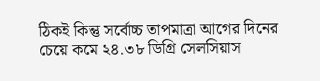ঠিকই কিন্তু সর্বোচ্চ তাপমাত্রা আগের দিনের চেয়ে কমে ২৪.৩৮ ডিগ্রি সেলসিয়াস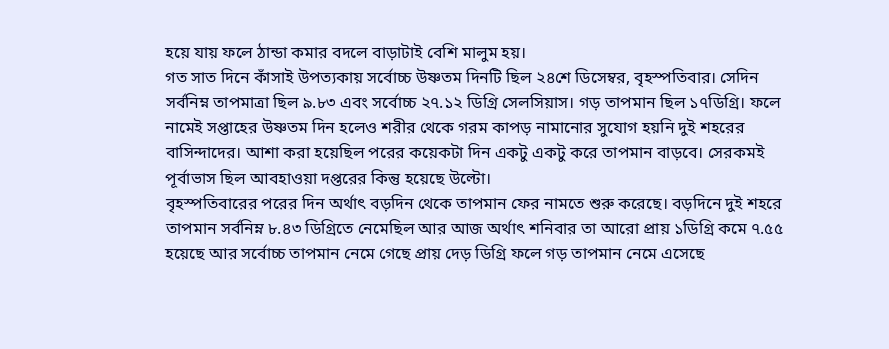হয়ে যায় ফলে ঠান্ডা কমার বদলে বাড়াটাই বেশি মালুম হয়।
গত সাত দিনে কাঁসাই উপত্যকায় সর্বোচ্চ উষ্ণতম দিনটি ছিল ২৪শে ডিসেম্বর, বৃহস্পতিবার। সেদিন সর্বনিম্ন তাপমাত্রা ছিল ৯.৮৩ এবং সর্বোচ্চ ২৭.১২ ডিগ্রি সেলসিয়াস। গড় তাপমান ছিল ১৭ডিগ্রি। ফলে নামেই সপ্তাহের উষ্ণতম দিন হলেও শরীর থেকে গরম কাপড় নামানোর সুযোগ হয়নি দুই শহরের বাসিন্দাদের। আশা করা হয়েছিল পরের কয়েকটা দিন একটু একটু করে তাপমান বাড়বে। সেরকমই পূর্বাভাস ছিল আবহাওয়া দপ্তরের কিন্তু হয়েছে উল্টো।
বৃহস্পতিবারের পরের দিন অর্থাৎ বড়দিন থেকে তাপমান ফের নামতে শুরু করেছে। বড়দিনে দুই শহরে তাপমান সর্বনিম্ন ৮.৪৩ ডিগ্রিতে নেমেছিল আর আজ অর্থাৎ শনিবার তা আরো প্রায় ১ডিগ্রি কমে ৭.৫৫ হয়েছে আর সর্বোচ্চ তাপমান নেমে গেছে প্রায় দেড় ডিগ্রি ফলে গড় তাপমান নেমে এসেছে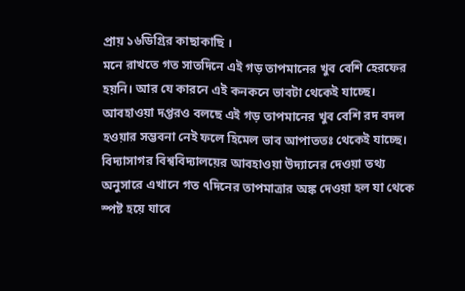প্রায় ১৬ডিগ্রির কাছাকাছি ।
মনে রাখতে গত সাতদিনে এই গড় তাপমানের খুব বেশি হেরফের হয়নি। আর যে কারনে এই কনকনে ভাবটা থেকেই যাচ্ছে। আবহাওয়া দপ্তরও বলছে এই গড় তাপমানের খুব বেশি রদ বদল হওয়ার সম্ভবনা নেই ফলে হিমেল ভাব আপাততঃ থেকেই যাচ্ছে।
বিদ্যাসাগর বিশ্ববিদ্যালয়ের আবহাওয়া উদ্যানের দেওয়া তথ্য অনুসারে এখানে গত ৭দিনের তাপমাত্রার অঙ্ক দেওয়া হল যা থেকে স্পষ্ট হয়ে যাবে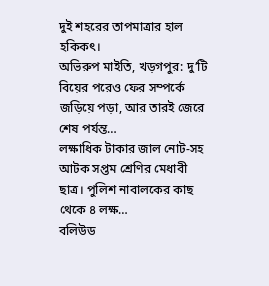দুই শহরের তাপমাত্রার হাল হকিকৎ।
অভিরুপ মাইতি, খড়গপুর: দু’টি বিয়ের পরেও ফের সম্পর্কে জড়িয়ে পড়া, আর তারই জেরে শেষ পর্যন্ত…
লক্ষাধিক টাকার জাল নোট-সহ আটক সপ্তম শ্রেণির মেধাবী ছাত্র। পুলিশ নাবালকের কাছ থেকে ৪ লক্ষ…
বলিউড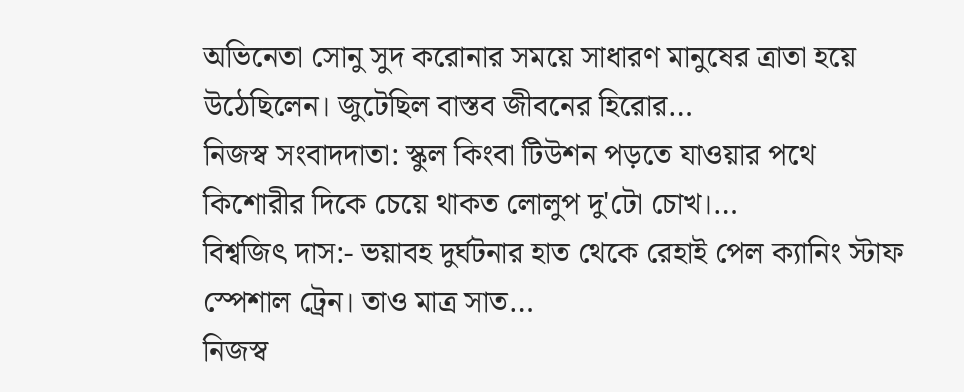অভিনেতা সোনু সুদ করোনার সময়ে সাধারণ মানুষের ত্রাতা হয়ে উঠেছিলেন। জুটেছিল বাস্তব জীবনের হিরোর…
নিজস্ব সংবাদদাতা: স্কুল কিংবা টিউশন পড়তে যাওয়ার পথে কিশোরীর দিকে চেয়ে থাকত লোলুপ দু'টো চোখ।…
বিশ্বজিৎ দাস:- ভয়াবহ দুর্ঘটনার হাত থেকে রেহাই পেল ক্যানিং স্টাফ স্পেশাল ট্রেন। তাও মাত্র সাত…
নিজস্ব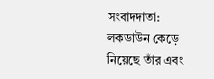সংবাদদাতা: লকডাউন কেড়ে নিয়েছে তাঁর এবং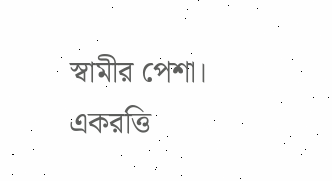স্বামীর পেশা। একরত্তি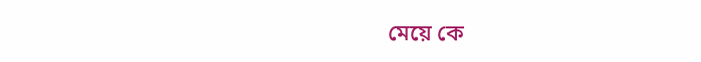মেয়ে কে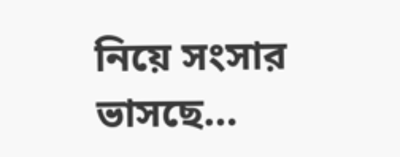নিয়ে সংসার ভাসছে…